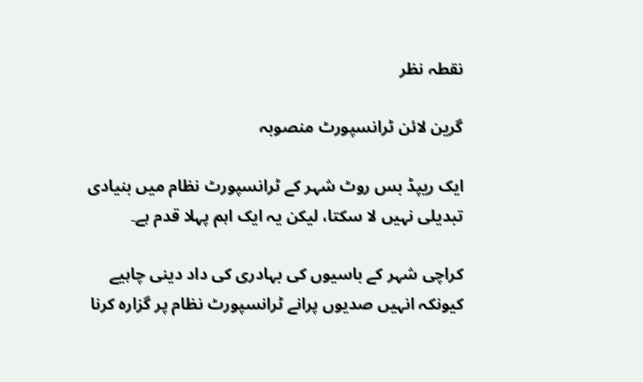نقطہ نظر

گرین لائن ٹرانسپورٹ منصوبہ

ایک ریپڈ بس روٹ شہر کے ٹرانسپورٹ نظام میں بنیادی تبدیلی نہیں لا سکتا، لیکن یہ ایک اہم پہلا قدم ہے۔

کراچی شہر کے باسیوں کی بہادری کی داد دینی چاہیے کیونکہ انہیں صدیوں پرانے ٹرانسپورٹ نظام پر گزارہ کرنا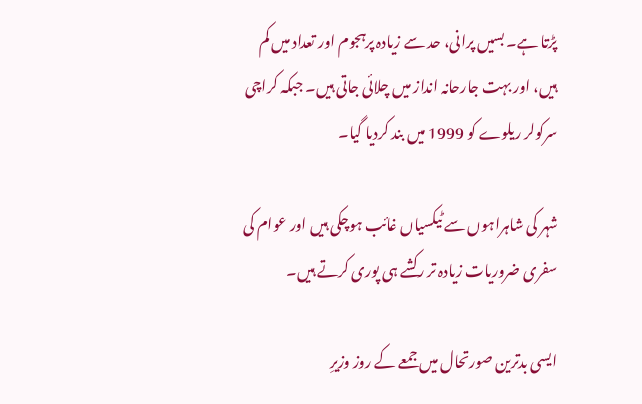پڑتا ہے۔ بسیں پرانی، حد سے زیادہ پرہجوم اور تعداد میں کم ہیں، اور بہت جارحانہ انداز میں چلائی جاتی ہیں۔ جبکہ کراچی سرکولر ریلوے کو 1999 میں بند کردیا گیا۔

شہر کی شاہراہوں سے ٹیکسیاں غائب ہوچکی ہیں اور عوام کی سفری ضروریات زیادہ تر رکشے ہی پوری کرتے ہیں۔

ایسی بدترین صورتحال میں جمعے کے روز وزیرِ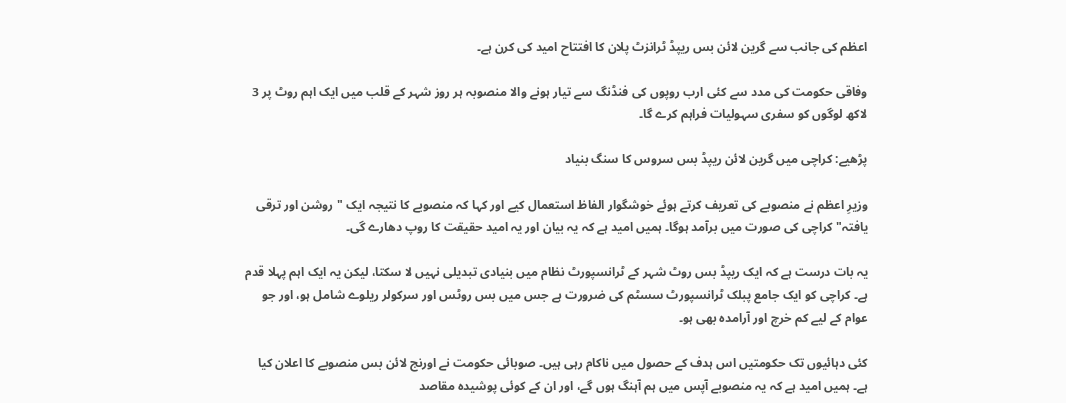اعظم کی جانب سے گرین لائن بس ریپڈ ٹرانزٹ پلان کا افتتاح امید کی کرن ہے۔

وفاقی حکومت کی مدد سے کئی ارب روپوں کی فنڈنگ سے تیار ہونے والا منصوبہ ہر روز شہر کے قلب میں ایک اہم روٹ پر 3 لاکھ لوگوں کو سفری سہولیات فراہم کرے گا۔

پڑھیے: کراچی میں گرین لائن ریپڈ بس سروس کا سنگ بنیاد

وزیرِ اعظم نے منصوبے کی تعریف کرتے ہوئے خوشگوار الفاظ استعمال کیے اور کہا کہ منصوبے کا نتیجہ ایک "روشن اور ترقی یافتہ" کراچی کی صورت میں برآمد ہوگا۔ ہمیں امید ہے کہ یہ بیان اور یہ امید حقیقت کا روپ دھارے گی۔

یہ بات درست ہے کہ ایک ریپڈ بس روٹ شہر کے ٹرانسپورٹ نظام میں بنیادی تبدیلی نہیں لا سکتا، لیکن یہ ایک اہم پہلا قدم ہے۔ کراچی کو ایک جامع پبلک ٹرانسپورٹ سسٹم کی ضرورت ہے جس میں بس روٹس اور سرکولر ریلوے شامل ہو، اور جو عوام کے لیے کم خرچ اور آرامدہ بھی ہو۔

کئی دہائیوں تک حکومتیں اس ہدف کے حصول میں ناکام رہی ہیں۔ صوبائی حکومت نے اورنج لائن بس منصوبے کا اعلان کیا ہے۔ ہمیں امید ہے کہ یہ منصوبے آپس میں ہم آہنگ ہوں گے، اور ان کے کوئی پوشیدہ مقاصد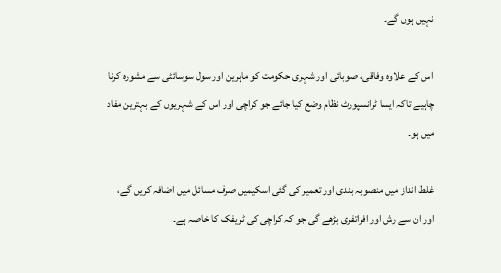نہیں ہوں گے۔

اس کے علاوہ وفاقی، صوبائی اور شہری حکومت کو ماہرین اور سول سوسائٹی سے مشورہ کرنا چاہیے تاکہ ایسا ٹرانسپورٹ نظام وضع کیا جائے جو کراچی اور اس کے شہریوں کے بہترین مفاد میں ہو۔

غلط انداز میں منصوبہ بندی اور تعمیر کی گئی اسکیمیں صرف مسائل میں اضافہ کریں گے، اور ان سے رش اور افراتفری بڑھے گی جو کہ کراچی کی ٹریفک کا خاصہ ہے۔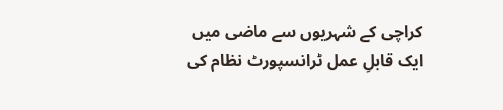کراچی کے شہریوں سے ماضی میں ایک قابلِ عمل ٹرانسپورٹ نظام کی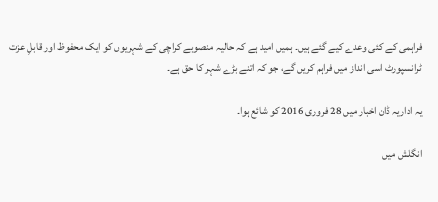فراہمی کے کئی وعدے کیے گئے ہیں۔ ہمیں امید ہے کہ حالیہ منصوبے کراچی کے شہریوں کو ایک محفوظ اور قابلِ عزت ٹرانسپورٹ اسی انداز میں فراہم کریں گے، جو کہ اتنے بڑے شہر کا حق ہے۔

یہ اداریہ ڈان اخبار میں 28 فروری 2016 کو شائع ہوا۔

انگلش میں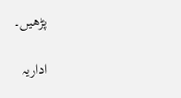پڑھیں۔

اداریہ